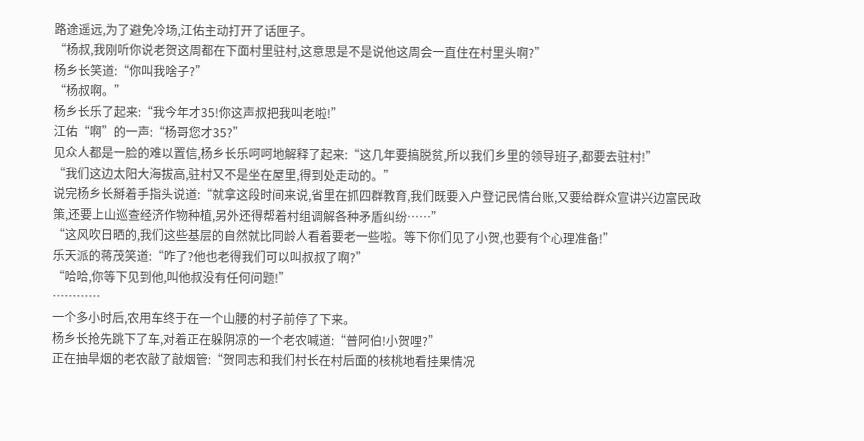路途遥远,为了避免冷场,江佑主动打开了话匣子。
“杨叔,我刚听你说老贺这周都在下面村里驻村,这意思是不是说他这周会一直住在村里头啊?”
杨乡长笑道:“你叫我啥子?”
“杨叔啊。”
杨乡长乐了起来:“我今年才35!你这声叔把我叫老啦!”
江佑“啊”的一声:“杨哥您才35?”
见众人都是一脸的难以置信,杨乡长乐呵呵地解释了起来:“这几年要搞脱贫,所以我们乡里的领导班子,都要去驻村!”
“我们这边太阳大海拔高,驻村又不是坐在屋里,得到处走动的。”
说完杨乡长掰着手指头说道:“就拿这段时间来说,省里在抓四群教育,我们既要入户登记民情台账,又要给群众宣讲兴边富民政策,还要上山巡查经济作物种植,另外还得帮着村组调解各种矛盾纠纷……”
“这风吹日晒的,我们这些基层的自然就比同龄人看着要老一些啦。等下你们见了小贺,也要有个心理准备!”
乐天派的蒋茂笑道:“咋了?他也老得我们可以叫叔叔了啊?”
“哈哈,你等下见到他,叫他叔没有任何问题!”
…………
一个多小时后,农用车终于在一个山腰的村子前停了下来。
杨乡长抢先跳下了车,对着正在躲阴凉的一个老农喊道:“普阿伯!小贺哩?”
正在抽旱烟的老农敲了敲烟管:“贺同志和我们村长在村后面的核桃地看挂果情况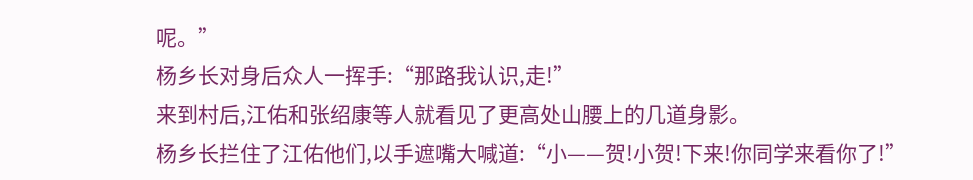呢。”
杨乡长对身后众人一挥手:“那路我认识,走!”
来到村后,江佑和张绍康等人就看见了更高处山腰上的几道身影。
杨乡长拦住了江佑他们,以手遮嘴大喊道:“小——贺!小贺!下来!你同学来看你了!”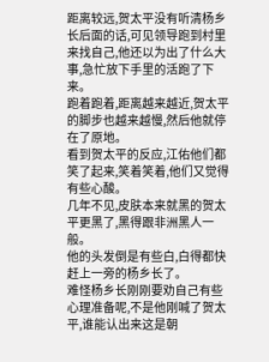距离较远,贺太平没有听清杨乡长后面的话,可见领导跑到村里来找自己,他还以为出了什么大事,急忙放下手里的活跑了下来。
跑着跑着,距离越来越近,贺太平的脚步也越来越慢,然后他就停在了原地。
看到贺太平的反应,江佑他们都笑了起来,笑着笑着,他们又觉得有些心酸。
几年不见,皮肤本来就黑的贺太平更黑了,黑得跟非洲黑人一般。
他的头发倒是有些白,白得都快赶上一旁的杨乡长了。
难怪杨乡长刚刚要劝自己有些心理准备呢,不是他刚喊了贺太平,谁能认出来这是朝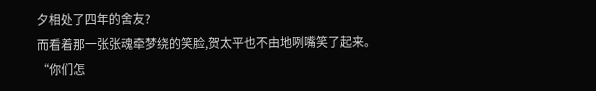夕相处了四年的舍友?
而看着那一张张魂牵梦绕的笑脸,贺太平也不由地咧嘴笑了起来。
“你们怎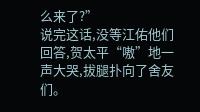么来了?”
说完这话,没等江佑他们回答,贺太平“嗷”地一声大哭,拔腿扑向了舍友们。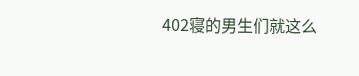402寝的男生们就这么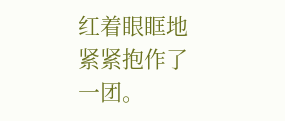红着眼眶地紧紧抱作了一团。